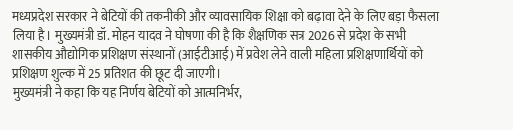मध्यप्रदेश सरकार ने बेटियों की तकनीकी और व्यावसायिक शिक्षा को बढ़ावा देने के लिए बड़ा फैसला लिया है। मुख्यमंत्री डॉ. मोहन यादव ने घोषणा की है कि शैक्षणिक सत्र 2026 से प्रदेश के सभी शासकीय औद्योगिक प्रशिक्षण संस्थानों (आईटीआई) में प्रवेश लेने वाली महिला प्रशिक्षणार्थियों को प्रशिक्षण शुल्क में 25 प्रतिशत की छूट दी जाएगी।
मुख्यमंत्री ने कहा कि यह निर्णय बेटियों को आत्मनिर्भर,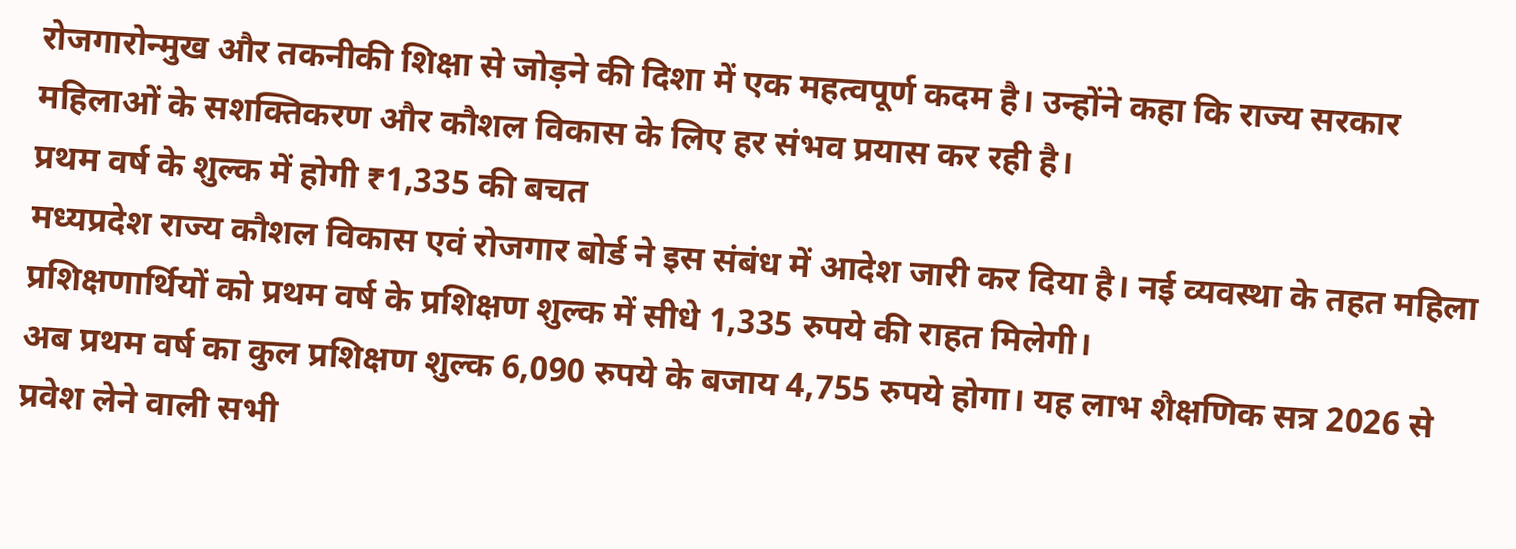रोजगारोन्मुख और तकनीकी शिक्षा से जोड़ने की दिशा में एक महत्वपूर्ण कदम है। उन्होंने कहा कि राज्य सरकार महिलाओं के सशक्तिकरण और कौशल विकास के लिए हर संभव प्रयास कर रही है।
प्रथम वर्ष के शुल्क में होगी ₹1,335 की बचत
मध्यप्रदेश राज्य कौशल विकास एवं रोजगार बोर्ड ने इस संबंध में आदेश जारी कर दिया है। नई व्यवस्था के तहत महिला प्रशिक्षणार्थियों को प्रथम वर्ष के प्रशिक्षण शुल्क में सीधे 1,335 रुपये की राहत मिलेगी।
अब प्रथम वर्ष का कुल प्रशिक्षण शुल्क 6,090 रुपये के बजाय 4,755 रुपये होगा। यह लाभ शैक्षणिक सत्र 2026 से प्रवेश लेने वाली सभी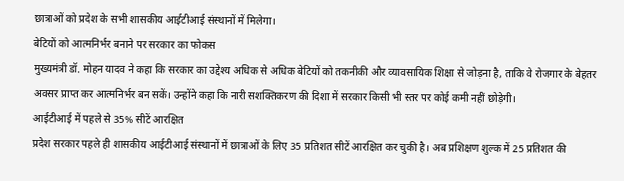छात्राओं को प्रदेश के सभी शासकीय आईटीआई संस्थानों में मिलेगा।
बेटियों को आत्मनिर्भर बनाने पर सरकार का फोकस
मुख्यमंत्री डॉ. मोहन यादव ने कहा कि सरकार का उद्देश्य अधिक से अधिक बेटियों को तकनीकी और व्यावसायिक शिक्षा से जोड़ना है, ताकि वे रोजगार के बेहतर अवसर प्राप्त कर आत्मनिर्भर बन सकें। उन्होंने कहा कि नारी सशक्तिकरण की दिशा में सरकार किसी भी स्तर पर कोई कमी नहीं छोड़ेगी।
आईटीआई में पहले से 35% सीटें आरक्षित
प्रदेश सरकार पहले ही शासकीय आईटीआई संस्थानों में छात्राओं के लिए 35 प्रतिशत सीटें आरक्षित कर चुकी है। अब प्रशिक्षण शुल्क में 25 प्रतिशत की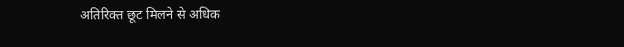अतिरिक्त छूट मिलने से अधिक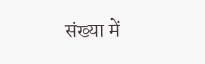संख्या में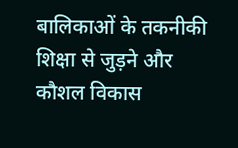बालिकाओं के तकनीकी शिक्षा से जुड़ने और कौशल विकास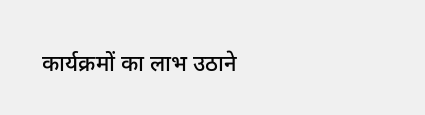कार्यक्रमों का लाभ उठाने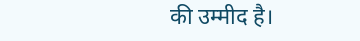की उम्मीद है।